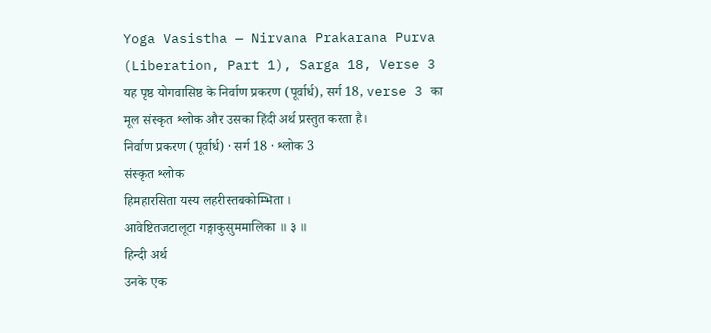Yoga Vasistha — Nirvana Prakarana Purva (Liberation, Part 1), Sarga 18, Verse 3
यह पृष्ठ योगवासिष्ठ के निर्वाण प्रकरण (पूर्वार्ध), सर्ग 18, verse 3 का मूल संस्कृत श्लोक और उसका हिंदी अर्थ प्रस्तुत करता है।
निर्वाण प्रकरण (पूर्वार्ध) · सर्ग 18 · श्लोक 3
संस्कृत श्लोक
हिमहारसिता यस्य लहरीस्तबकोम्भिता ।
आवेष्टितजटालूटा गङ्गाकुसुममालिका ॥ ३ ॥
हिन्दी अर्थ
उनके एक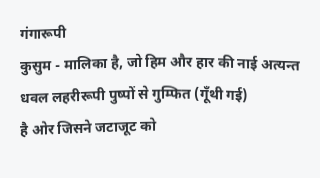गंगारूपी
कुसुम - मालिका है, जो हिम और हार की नाई अत्यन्त धवल लहरीरूपी पुष्पों से गुम्फित (गूँथी गई)
है ओर जिसने जटाजूट को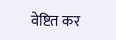वेष्टित कर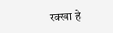रक्खा हे